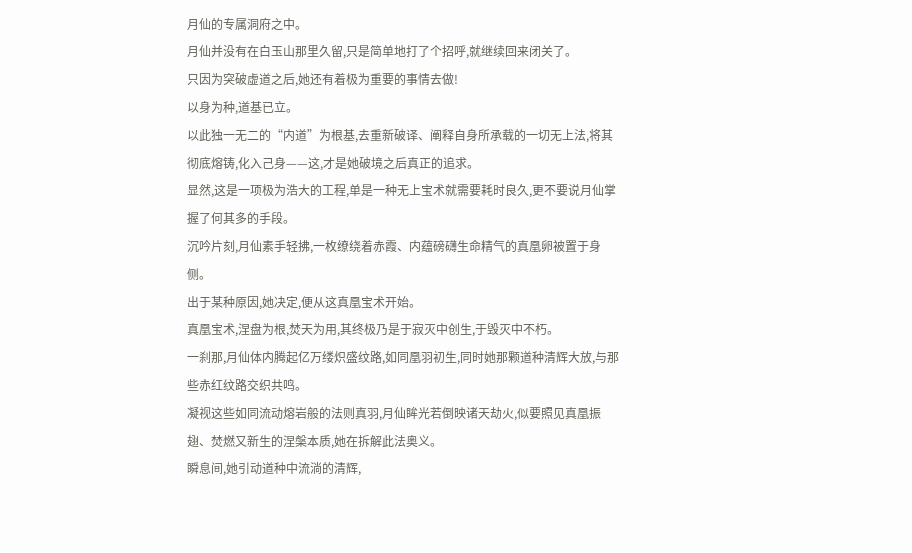月仙的专属洞府之中。
月仙并没有在白玉山那里久留,只是简单地打了个招呼,就继续回来闭关了。
只因为突破虚道之后,她还有着极为重要的事情去做!
以身为种,道基已立。
以此独一无二的“内道”为根基,去重新破译、阐释自身所承载的一切无上法,将其彻底熔铸,化入己身——这,才是她破境之后真正的追求。
显然,这是一项极为浩大的工程,单是一种无上宝术就需要耗时良久,更不要说月仙掌握了何其多的手段。
沉吟片刻,月仙素手轻拂,一枚缭绕着赤霞、内蕴磅礴生命精气的真凰卵被置于身侧。
出于某种原因,她决定,便从这真凰宝术开始。
真凰宝术,涅盘为根,焚天为用,其终极乃是于寂灭中创生,于毁灭中不朽。
一刹那,月仙体内腾起亿万缕炽盛纹路,如同凰羽初生,同时她那颗道种清辉大放,与那些赤红纹路交织共鸣。
凝视这些如同流动熔岩般的法则真羽,月仙眸光若倒映诸天劫火,似要照见真凰振翅、焚燃又新生的涅槃本质,她在拆解此法奥义。
瞬息间,她引动道种中流淌的清辉,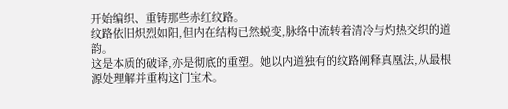开始编织、重铸那些赤红纹路。
纹路依旧炽烈如阳,但内在结构已然蜕变,脉络中流转着清冷与灼热交织的道韵。
这是本质的破译,亦是彻底的重塑。她以内道独有的纹路阐释真凰法,从最根源处理解并重构这门宝术。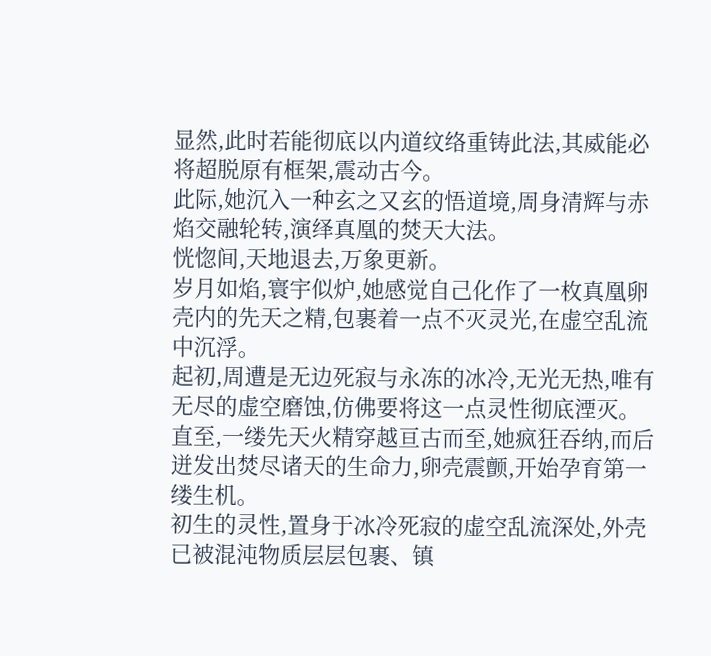显然,此时若能彻底以内道纹络重铸此法,其威能必将超脱原有框架,震动古今。
此际,她沉入一种玄之又玄的悟道境,周身清辉与赤焰交融轮转,演绎真凰的焚天大法。
恍惚间,天地退去,万象更新。
岁月如焰,寰宇似炉,她感觉自己化作了一枚真凰卵壳内的先天之精,包裹着一点不灭灵光,在虚空乱流中沉浮。
起初,周遭是无边死寂与永冻的冰冷,无光无热,唯有无尽的虚空磨蚀,仿佛要将这一点灵性彻底湮灭。
直至,一缕先天火精穿越亘古而至,她疯狂吞纳,而后迸发出焚尽诸天的生命力,卵壳震颤,开始孕育第一缕生机。
初生的灵性,置身于冰冷死寂的虚空乱流深处,外壳已被混沌物质层层包裹、镇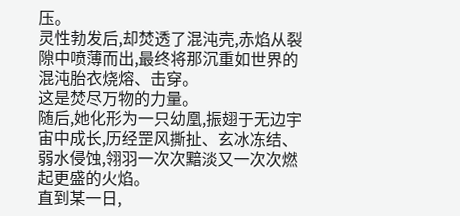压。
灵性勃发后,却焚透了混沌壳,赤焰从裂隙中喷薄而出,最终将那沉重如世界的混沌胎衣烧熔、击穿。
这是焚尽万物的力量。
随后,她化形为一只幼凰,振翅于无边宇宙中成长,历经罡风撕扯、玄冰冻结、弱水侵蚀,翎羽一次次黯淡又一次次燃起更盛的火焰。
直到某一日,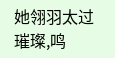她翎羽太过璀璨,鸣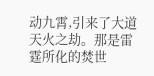动九霄,引来了大道天火之劫。那是雷霆所化的焚世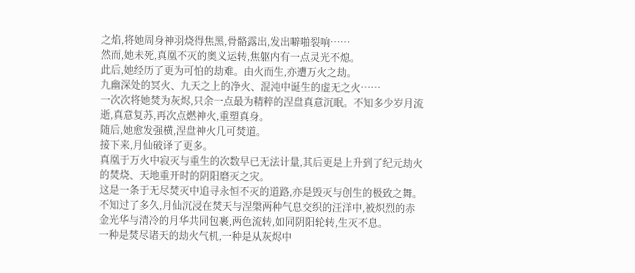之焰,将她周身神羽烧得焦黑,骨骼露出,发出噼啪裂响……
然而,她未死,真凰不灭的奥义运转,焦躯内有一点灵光不熄。
此后,她经历了更为可怕的劫难。由火而生,亦遭万火之劫。
九幽深处的冥火、九天之上的净火、混沌中诞生的虚无之火……
一次次将她焚为灰烬,只余一点最为精粹的涅盘真意沉眠。不知多少岁月流逝,真意复苏,再次点燃神火,重塑真身。
随后,她愈发强横,涅盘神火几可焚道。
接下来,月仙破译了更多。
真凰于万火中寂灭与重生的次数早已无法计量,其后更是上升到了纪元劫火的焚烧、天地重开时的阴阳磨灭之灾。
这是一条于无尽焚灭中追寻永恒不灭的道路,亦是毁灭与创生的极致之舞。
不知过了多久,月仙沉浸在焚天与涅槃两种气息交织的汪洋中,被炽烈的赤金光华与清冷的月华共同包裹,两色流转,如同阴阳轮转,生灭不息。
一种是焚尽诸天的劫火气机,一种是从灰烬中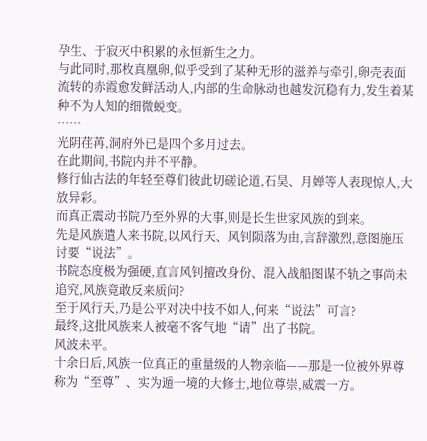孕生、于寂灭中积累的永恒新生之力。
与此同时,那枚真凰卵,似乎受到了某种无形的滋养与牵引,卵壳表面流转的赤霞愈发鲜活动人,内部的生命脉动也越发沉稳有力,发生着某种不为人知的细微蜕变。
……
光阴荏苒,洞府外已是四个多月过去。
在此期间,书院内并不平静。
修行仙古法的年轻至尊们彼此切磋论道,石昊、月婵等人表现惊人,大放异彩。
而真正震动书院乃至外界的大事,则是长生世家风族的到来。
先是风族遣人来书院,以风行天、风钊陨落为由,言辞激烈,意图施压讨要“说法”。
书院态度极为强硬,直言风钊擅改身份、混入战船图谋不轨之事尚未追究,风族竟敢反来质问?
至于风行天,乃是公平对决中技不如人,何来“说法”可言?
最终,这批风族来人被毫不客气地“请”出了书院。
风波未平。
十余日后,风族一位真正的重量级的人物亲临——那是一位被外界尊称为“至尊”、实为遁一境的大修士,地位尊崇,威震一方。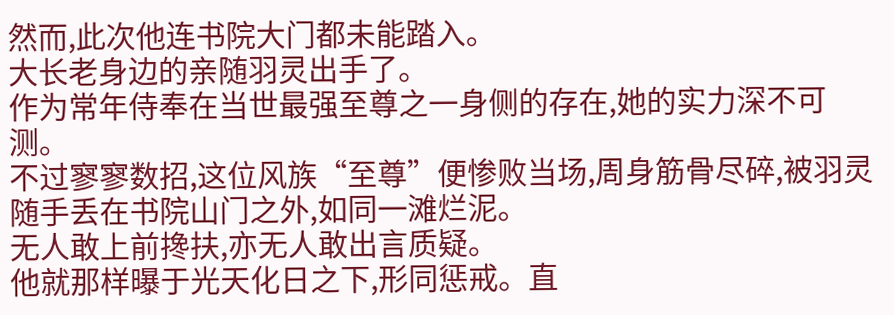然而,此次他连书院大门都未能踏入。
大长老身边的亲随羽灵出手了。
作为常年侍奉在当世最强至尊之一身侧的存在,她的实力深不可测。
不过寥寥数招,这位风族“至尊”便惨败当场,周身筋骨尽碎,被羽灵随手丢在书院山门之外,如同一滩烂泥。
无人敢上前搀扶,亦无人敢出言质疑。
他就那样曝于光天化日之下,形同惩戒。直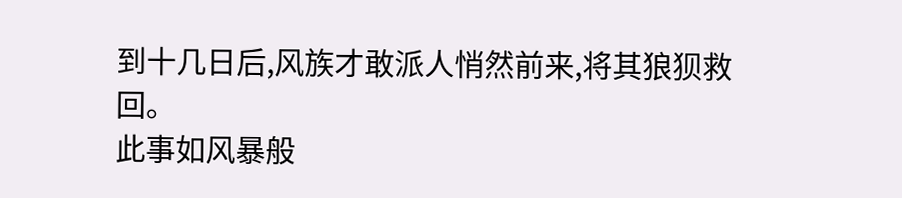到十几日后,风族才敢派人悄然前来,将其狼狈救回。
此事如风暴般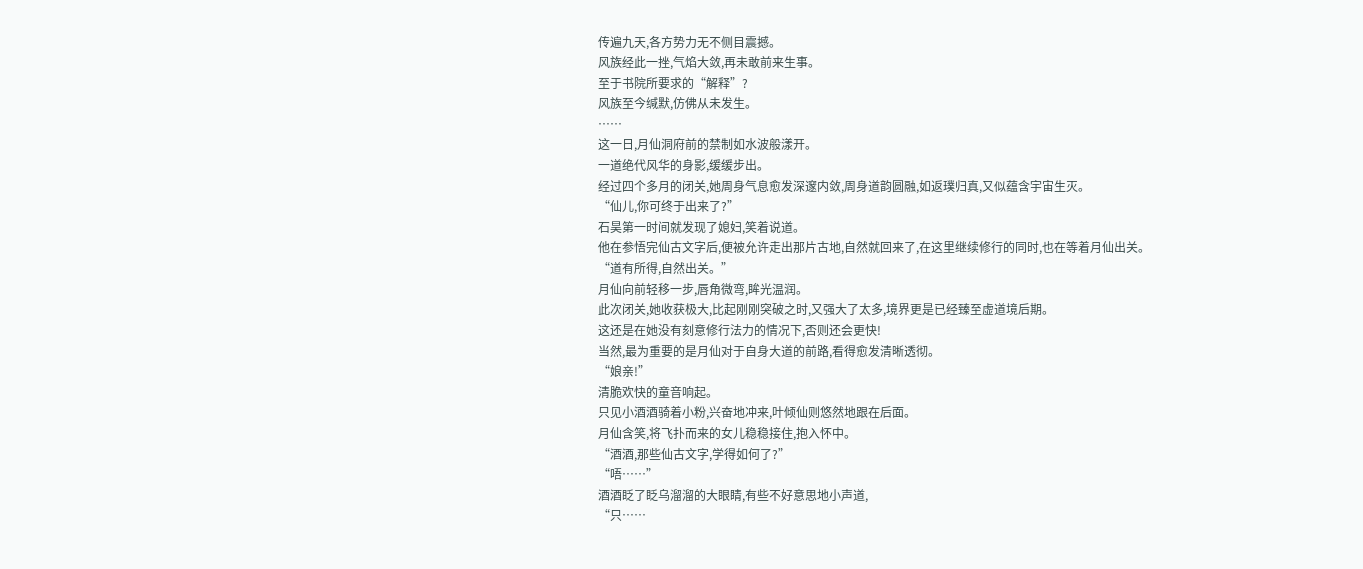传遍九天,各方势力无不侧目震撼。
风族经此一挫,气焰大敛,再未敢前来生事。
至于书院所要求的“解释”?
风族至今缄默,仿佛从未发生。
……
这一日,月仙洞府前的禁制如水波般漾开。
一道绝代风华的身影,缓缓步出。
经过四个多月的闭关,她周身气息愈发深邃内敛,周身道韵圆融,如返璞归真,又似蕴含宇宙生灭。
“仙儿,你可终于出来了?”
石昊第一时间就发现了媳妇,笑着说道。
他在参悟完仙古文字后,便被允许走出那片古地,自然就回来了,在这里继续修行的同时,也在等着月仙出关。
“道有所得,自然出关。”
月仙向前轻移一步,唇角微弯,眸光温润。
此次闭关,她收获极大,比起刚刚突破之时,又强大了太多,境界更是已经臻至虚道境后期。
这还是在她没有刻意修行法力的情况下,否则还会更快!
当然,最为重要的是月仙对于自身大道的前路,看得愈发清晰透彻。
“娘亲!”
清脆欢快的童音响起。
只见小酒酒骑着小粉,兴奋地冲来,叶倾仙则悠然地跟在后面。
月仙含笑,将飞扑而来的女儿稳稳接住,抱入怀中。
“酒酒,那些仙古文字,学得如何了?”
“唔……”
酒酒眨了眨乌溜溜的大眼睛,有些不好意思地小声道,
“只……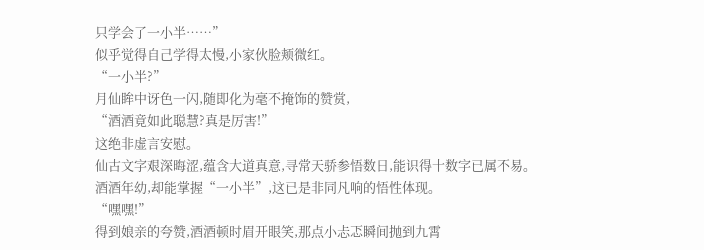只学会了一小半……”
似乎觉得自己学得太慢,小家伙脸颊微红。
“一小半?”
月仙眸中讶色一闪,随即化为毫不掩饰的赞赏,
“酒酒竟如此聪慧?真是厉害!”
这绝非虚言安慰。
仙古文字艰深晦涩,蕴含大道真意,寻常天骄参悟数日,能识得十数字已属不易。
酒酒年幼,却能掌握“一小半”,这已是非同凡响的悟性体现。
“嘿嘿!”
得到娘亲的夸赞,酒酒顿时眉开眼笑,那点小忐忑瞬间抛到九霄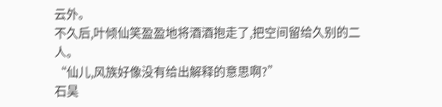云外。
不久后,叶倾仙笑盈盈地将酒酒抱走了,把空间留给久别的二人。
“仙儿,风族好像没有给出解释的意思啊?”
石昊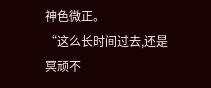神色微正。
“这么长时间过去,还是冥顽不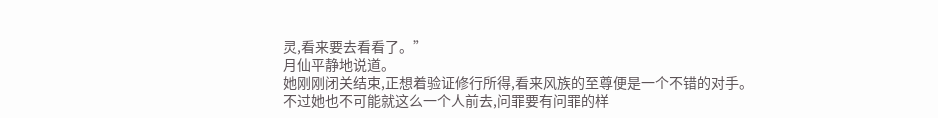灵,看来要去看看了。”
月仙平静地说道。
她刚刚闭关结束,正想着验证修行所得,看来风族的至尊便是一个不错的对手。
不过她也不可能就这么一个人前去,问罪要有问罪的样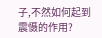子,不然如何起到震慑的作用?